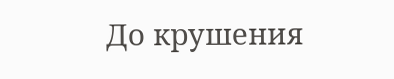До крушения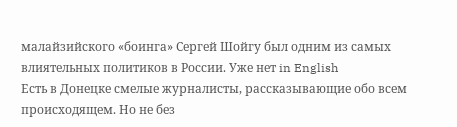малайзийского «боинга» Сергей Шойгу был одним из самых влиятельных политиков в России. Уже нет in English
Есть в Донецке смелые журналисты, рассказывающие обо всем происходящем. Но не без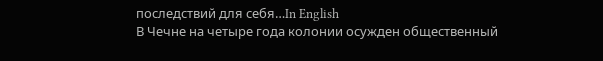последствий для себя…In English
В Чечне на четыре года колонии осужден общественный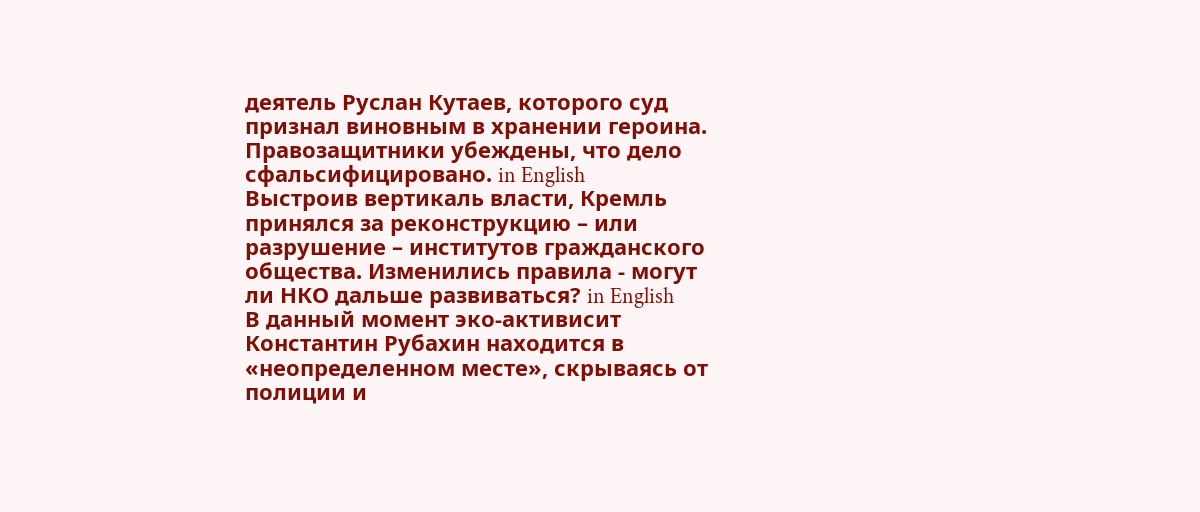деятель Руслан Кутаев, которого суд признал виновным в хранении героина. Правозащитники убеждены, что дело сфальсифицировано. in English
Выстроив вертикаль власти, Кремль принялся за реконструкцию – или разрушение – институтов гражданского общества. Изменились правила - могут ли НКО дальше развиваться? in English
В данный момент эко-активисит Константин Рубахин находится в «неопределенном месте», скрываясь от полиции и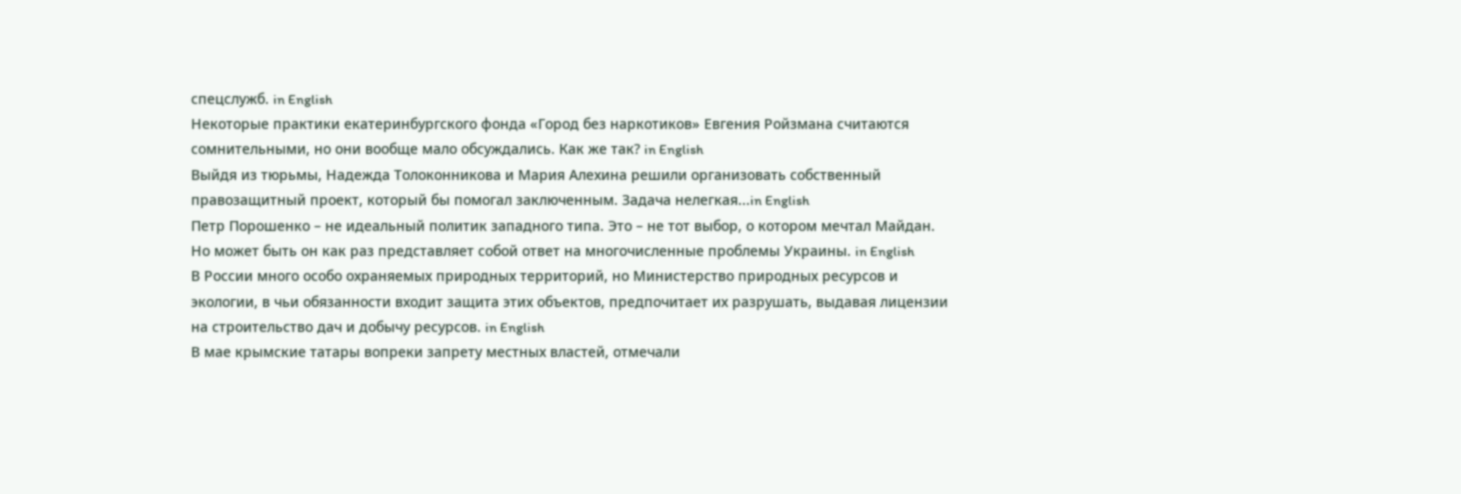спецслужб. in English
Некоторые практики екатеринбургского фонда «Город без наркотиков» Евгения Ройзмана считаются сомнительными, но они вообще мало обсуждались. Как же так? in English
Выйдя из тюрьмы, Надежда Толоконникова и Мария Алехина решили организовать собственный правозащитный проект, который бы помогал заключенным. Задача нелегкая...in English
Петр Порошенко – не идеальный политик западного типа. Это – не тот выбор, о котором мечтал Майдан. Но может быть он как раз представляет собой ответ на многочисленные проблемы Украины. in English
В России много особо охраняемых природных территорий, но Министерство природных ресурсов и экологии, в чьи обязанности входит защита этих объектов, предпочитает их разрушать, выдавая лицензии на строительство дач и добычу ресурсов. in English
В мае крымские татары вопреки запрету местных властей, отмечали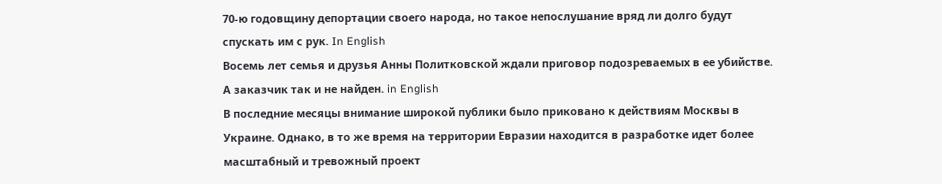70-ю годовщину депортации своего народа, но такое непослушание вряд ли долго будут спускать им с рук. In English
Восемь лет семья и друзья Анны Политковской ждали приговор подозреваемых в ее убийстве. А заказчик так и не найден. in English
В последние месяцы внимание широкой публики было приковано к действиям Москвы в Украине. Однако, в то же время на территории Евразии находится в разработке идет более масштабный и тревожный проект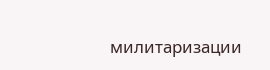милитаризации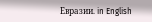Евразии. in English